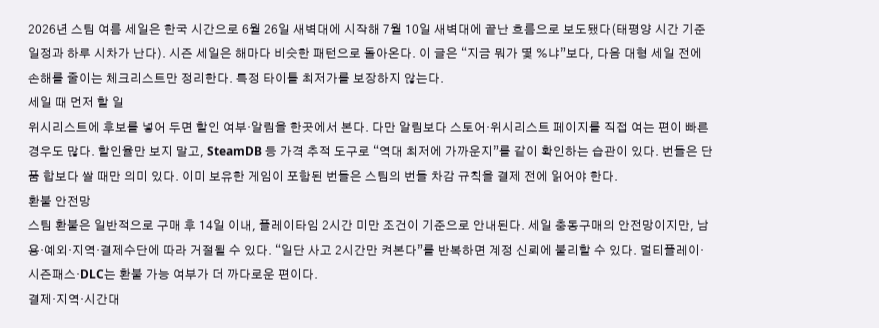2026년 스팀 여름 세일은 한국 시간으로 6월 26일 새벽대에 시작해 7월 10일 새벽대에 끝난 흐름으로 보도됐다(태평양 시간 기준 일정과 하루 시차가 난다). 시즌 세일은 해마다 비슷한 패턴으로 돌아온다. 이 글은 “지금 뭐가 몇 %냐”보다, 다음 대형 세일 전에 손해를 줄이는 체크리스트만 정리한다. 특정 타이틀 최저가를 보장하지 않는다.
세일 때 먼저 할 일
위시리스트에 후보를 넣어 두면 할인 여부·알림을 한곳에서 본다. 다만 알림보다 스토어·위시리스트 페이지를 직접 여는 편이 빠른 경우도 많다. 할인율만 보지 말고, SteamDB 등 가격 추적 도구로 “역대 최저에 가까운지”를 같이 확인하는 습관이 있다. 번들은 단품 합보다 쌀 때만 의미 있다. 이미 보유한 게임이 포함된 번들은 스팀의 번들 차감 규칙을 결제 전에 읽어야 한다.
환불 안전망
스팀 환불은 일반적으로 구매 후 14일 이내, 플레이타임 2시간 미만 조건이 기준으로 안내된다. 세일 충동구매의 안전망이지만, 남용·예외·지역·결제수단에 따라 거절될 수 있다. “일단 사고 2시간만 켜본다”를 반복하면 계정 신뢰에 불리할 수 있다. 멀티플레이·시즌패스·DLC는 환불 가능 여부가 더 까다로운 편이다.
결제·지역·시간대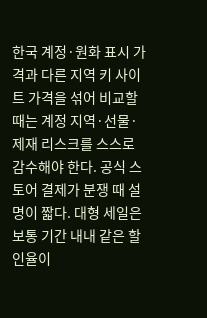한국 계정·원화 표시 가격과 다른 지역 키 사이트 가격을 섞어 비교할 때는 계정 지역·선물·제재 리스크를 스스로 감수해야 한다. 공식 스토어 결제가 분쟁 때 설명이 짧다. 대형 세일은 보통 기간 내내 같은 할인율이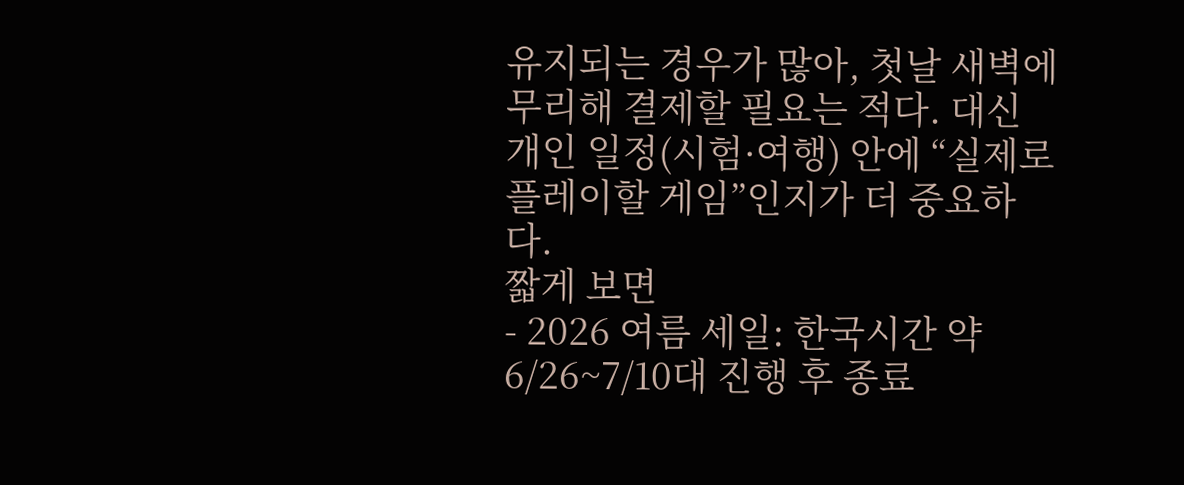유지되는 경우가 많아, 첫날 새벽에 무리해 결제할 필요는 적다. 대신 개인 일정(시험·여행) 안에 “실제로 플레이할 게임”인지가 더 중요하다.
짧게 보면
- 2026 여름 세일: 한국시간 약 6/26~7/10대 진행 후 종료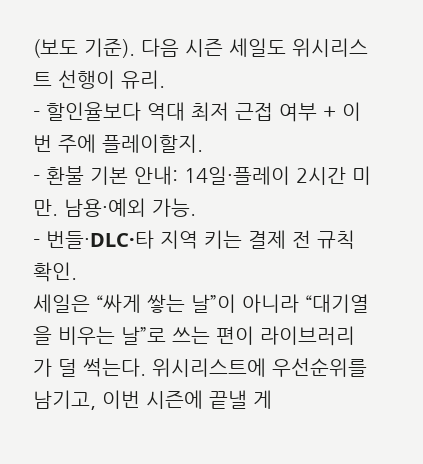(보도 기준). 다음 시즌 세일도 위시리스트 선행이 유리.
- 할인율보다 역대 최저 근접 여부 + 이번 주에 플레이할지.
- 환불 기본 안내: 14일·플레이 2시간 미만. 남용·예외 가능.
- 번들·DLC·타 지역 키는 결제 전 규칙 확인.
세일은 “싸게 쌓는 날”이 아니라 “대기열을 비우는 날”로 쓰는 편이 라이브러리가 덜 썩는다. 위시리스트에 우선순위를 남기고, 이번 시즌에 끝낼 게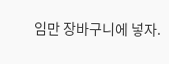임만 장바구니에 넣자.